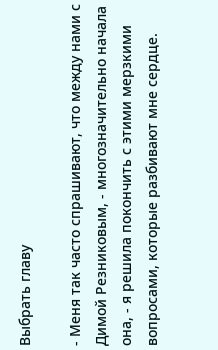Выбрать главу

- Меня так часто спрашивают, что между нами с Димой Резниковым, - многозначительно начала она, - я решила покончить с этими мерзкими вопросами, которые разбивают мне сердце.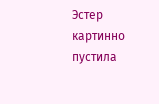Эстер картинно пустила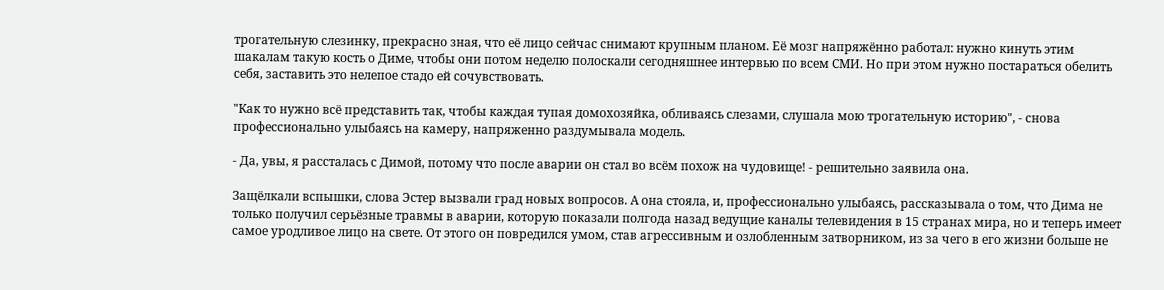трогательную слезинку, прекрасно зная, что её лицо сейчас снимают крупным планом. Её мозг напряжённо работал: нужно кинуть этим шакалам такую кость о Диме, чтобы они потом неделю полоскали сегодняшнее интервью по всем СМИ. Но при этом нужно постараться обелить себя, заставить это нелепое стадо ей сочувствовать.

"Как то нужно всё представить так, чтобы каждая тупая домохозяйка, обливаясь слезами, слушала мою трогательную историю", - снова профессионально улыбаясь на камеру, напряженно раздумывала модель.

- Да, увы, я рассталась с Димой, потому что после аварии он стал во всём похож на чудовище! - решительно заявила она.

Защёлкали вспышки, слова Эстер вызвали град новых вопросов. А она стояла, и, профессионально улыбаясь, рассказывала о том, что Дима не только получил серьёзные травмы в аварии, которую показали полгода назад ведущие каналы телевидения в 15 странах мира, но и теперь имеет самое уродливое лицо на свете. От этого он повредился умом, став агрессивным и озлобленным затворником, из за чего в его жизни больше не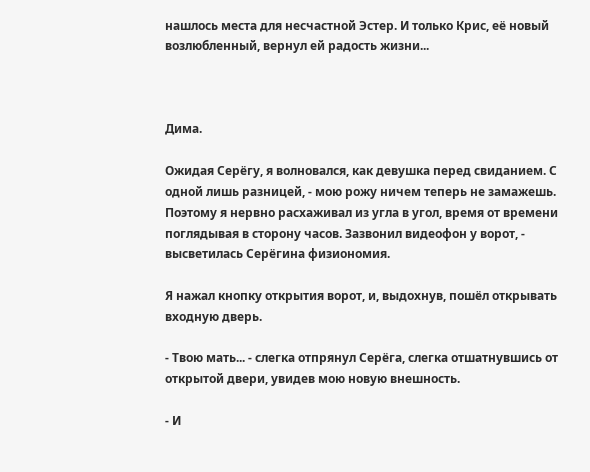нашлось места для несчастной Эстер. И только Крис, её новый возлюбленный, вернул ей радость жизни...



Дима.

Ожидая Серёгу, я волновался, как девушка перед свиданием. С одной лишь разницей, - мою рожу ничем теперь не замажешь. Поэтому я нервно расхаживал из угла в угол, время от времени поглядывая в сторону часов. Зазвонил видеофон у ворот, - высветилась Серёгина физиономия.

Я нажал кнопку открытия ворот, и, выдохнув, пошёл открывать входную дверь.

- Твою мать... - слегка отпрянул Серёга, слегка отшатнувшись от открытой двери, увидев мою новую внешность.

- И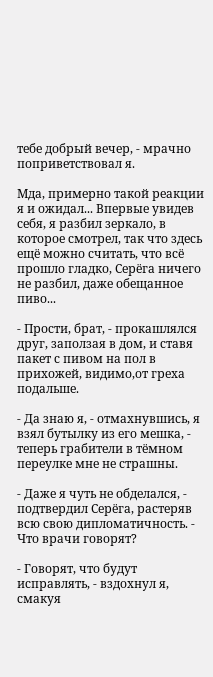тебе добрый вечер, - мрачно поприветствовал я.

Мда, примерно такой реакции я и ожидал... Впервые увидев себя, я разбил зеркало, в которое смотрел, так что здесь ещё можно считать, что всё прошло гладко, Серёга ничего не разбил, даже обещанное пиво...

- Прости, брат, - прокашлялся друг, заползая в дом, и ставя пакет с пивом на пол в прихожей, видимо,от греха подальше.

- Да знаю я, - отмахнувшись, я взял бутылку из его мешка, - теперь грабители в тёмном переулке мне не страшны.

- Даже я чуть не обделался, - подтвердил Серёга, растеряв всю свою дипломатичность. - Что врачи говорят?

- Говорят, что будут исправлять, - вздохнул я, смакуя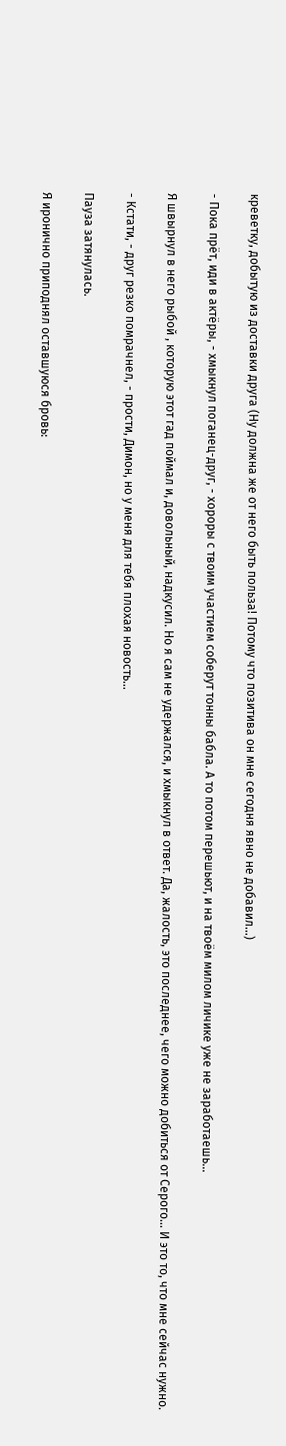креветку, добытую из доставки друга (Ну должна же от него быть польза! Потому что позитива он мне сегодня явно не добавил...)

- Пока прёт, иди в актёры, - хмыкнул поганец-друг, - хороры с твоим участием соберут тонны бабла. А то потом перешьют, и на твоём милом личике уже не заработаешь...

Я швырнул в него рыбой , которую этот гад поймал и, довольный, надкусил. Но я сам не удержался, и хмыкнул в ответ. Да, жалость, это последнее, чего можно добиться от Серого... И это то, что мне сейчас нужно.

- Кстати, - друг резко помрачнел, - прости, Димон, но у меня для тебя плохая новость...

Пауза затянулась.

Я иронично приподнял оставшуюся бровь: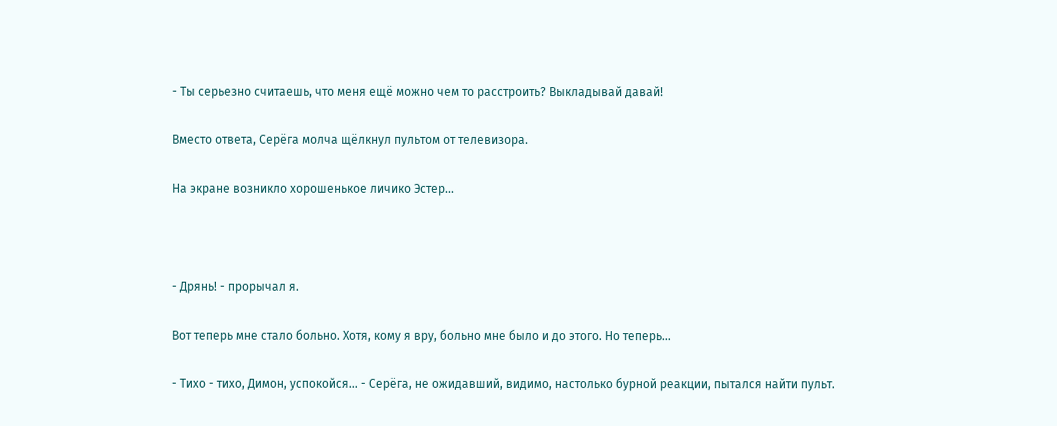- Ты серьезно считаешь, что меня ещё можно чем то расстроить? Выкладывай давай!

Вместо ответа, Серёга молча щёлкнул пультом от телевизора.

На экране возникло хорошенькое личико Эстер...



- Дрянь! - прорычал я.

Вот теперь мне стало больно. Хотя, кому я вру, больно мне было и до этого. Но теперь...

- Тихо - тихо, Димон, успокойся... - Серёга, не ожидавший, видимо, настолько бурной реакции, пытался найти пульт.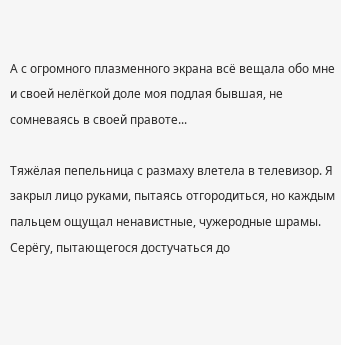А с огромного плазменного экрана всё вещала обо мне и своей нелёгкой доле моя подлая бывшая, не сомневаясь в своей правоте...

Тяжёлая пепельница с размаху влетела в телевизор. Я закрыл лицо руками, пытаясь отгородиться, но каждым пальцем ощущал ненавистные, чужеродные шрамы. Серёгу, пытающегося достучаться до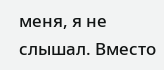меня, я не слышал. Вместо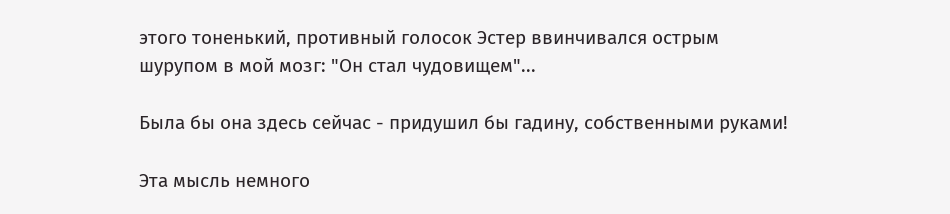этого тоненький, противный голосок Эстер ввинчивался острым шурупом в мой мозг: "Он стал чудовищем"...

Была бы она здесь сейчас - придушил бы гадину, собственными руками!

Эта мысль немного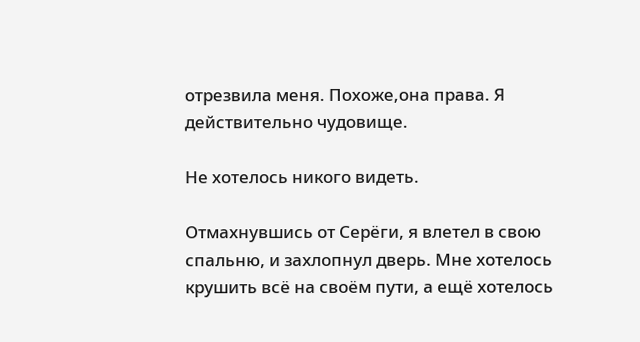отрезвила меня. Похоже,она права. Я действительно чудовище.

Не хотелось никого видеть.

Отмахнувшись от Серёги, я влетел в свою спальню, и захлопнул дверь. Мне хотелось крушить всё на своём пути, а ещё хотелось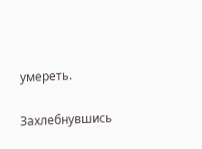умереть.

Захлебнувшись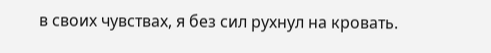в своих чувствах, я без сил рухнул на кровать.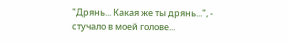"Дрянь... Какая же ты дрянь...", - стучало в моей голове...